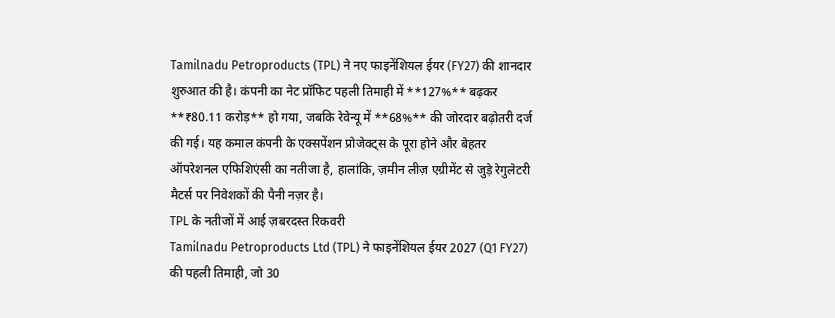Tamilnadu Petroproducts (TPL) ने नए फाइनेंशियल ईयर (FY27) की शानदार शुरुआत की है। कंपनी का नेट प्रॉफिट पहली तिमाही में **127%** बढ़कर **₹80.11 करोड़** हो गया, जबकि रेवेन्यू में **68%** की जोरदार बढ़ोतरी दर्ज की गई। यह कमाल कंपनी के एक्सपेंशन प्रोजेक्ट्स के पूरा होने और बेहतर ऑपरेशनल एफिशिएंसी का नतीजा है, हालांकि, ज़मीन लीज़ एग्रीमेंट से जुड़े रेगुलेटरी मैटर्स पर निवेशकों की पैनी नज़र है।
TPL के नतीजों में आई ज़बरदस्त रिकवरी
Tamilnadu Petroproducts Ltd (TPL) ने फाइनेंशियल ईयर 2027 (Q1 FY27) की पहली तिमाही, जो 30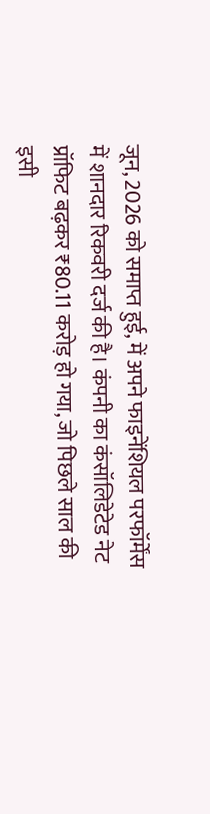जून, 2026 को समाप्त हुई, में अपने फाइनेंशियल परफॉर्मेंस में शानदार रिकवरी दर्ज की है। कंपनी का कंसॉलिडेटेड नेट प्रॉफिट बढ़कर ₹80.11 करोड़ हो गया, जो पिछले साल की इसी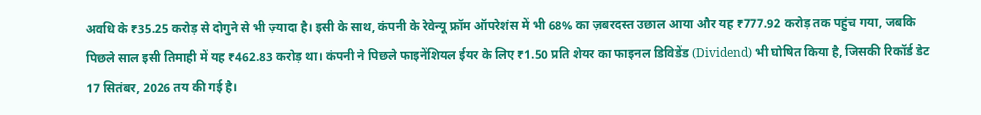अवधि के ₹35.25 करोड़ से दोगुने से भी ज़्यादा है। इसी के साथ, कंपनी के रेवेन्यू फ्रॉम ऑपरेशंस में भी 68% का ज़बरदस्त उछाल आया और यह ₹777.92 करोड़ तक पहुंच गया, जबकि पिछले साल इसी तिमाही में यह ₹462.83 करोड़ था। कंपनी ने पिछले फाइनेंशियल ईयर के लिए ₹1.50 प्रति शेयर का फाइनल डिविडेंड (Dividend) भी घोषित किया है, जिसकी रिकॉर्ड डेट 17 सितंबर, 2026 तय की गई है।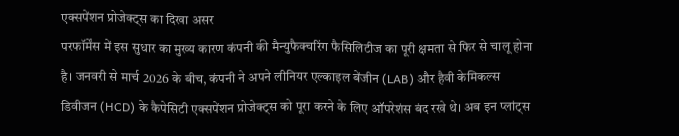एक्सपेंशन प्रोजेक्ट्स का दिखा असर
परफॉर्मेंस में इस सुधार का मुख्य कारण कंपनी की मैन्युफैक्चरिंग फैसिलिटीज का पूरी क्षमता से फिर से चालू होना है। जनवरी से मार्च 2026 के बीच, कंपनी ने अपने लीनियर एल्काइल बेंजीन (LAB) और हैवी केमिकल्स डिवीजन (HCD) के कैपेसिटी एक्सपेंशन प्रोजेक्ट्स को पूरा करने के लिए ऑपरेशंस बंद रखे थे। अब इन प्लांट्स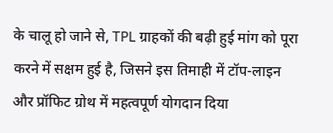के चालू हो जाने से, TPL ग्राहकों की बढ़ी हुई मांग को पूरा करने में सक्षम हुई है, जिसने इस तिमाही में टॉप-लाइन और प्रॉफिट ग्रोथ में महत्वपूर्ण योगदान दिया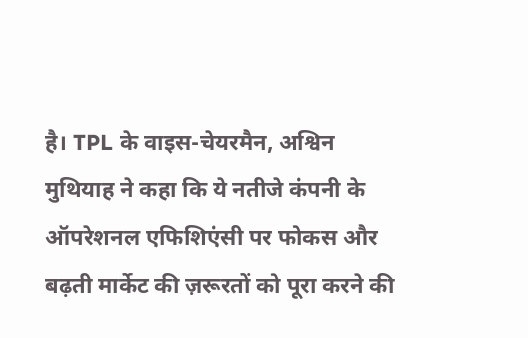है। TPL के वाइस-चेयरमैन, अश्विन मुथियाह ने कहा कि ये नतीजे कंपनी के ऑपरेशनल एफिशिएंसी पर फोकस और बढ़ती मार्केट की ज़रूरतों को पूरा करने की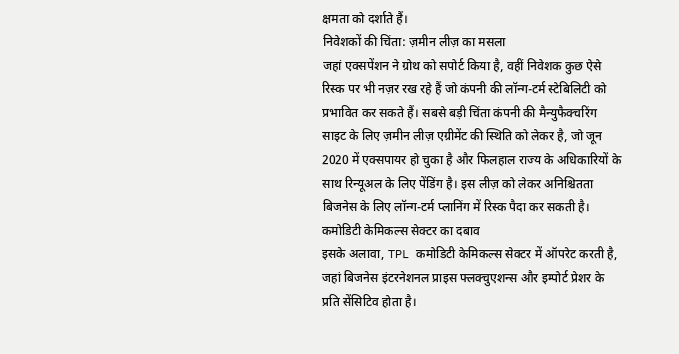क्षमता को दर्शाते हैं।
निवेशकों की चिंता: ज़मीन लीज़ का मसला
जहां एक्सपेंशन ने ग्रोथ को सपोर्ट किया है, वहीं निवेशक कुछ ऐसे रिस्क पर भी नज़र रख रहे हैं जो कंपनी की लॉन्ग-टर्म स्टेबिलिटी को प्रभावित कर सकते हैं। सबसे बड़ी चिंता कंपनी की मैन्युफैक्चरिंग साइट के लिए ज़मीन लीज़ एग्रीमेंट की स्थिति को लेकर है, जो जून 2020 में एक्सपायर हो चुका है और फिलहाल राज्य के अधिकारियों के साथ रिन्यूअल के लिए पेंडिंग है। इस लीज़ को लेकर अनिश्चितता बिजनेस के लिए लॉन्ग-टर्म प्लानिंग में रिस्क पैदा कर सकती है।
कमोडिटी केमिकल्स सेक्टर का दबाव
इसके अलावा, TPL कमोडिटी केमिकल्स सेक्टर में ऑपरेट करती है, जहां बिजनेस इंटरनेशनल प्राइस फ्लक्चुएशन्स और इम्पोर्ट प्रेशर के प्रति सेंसिटिव होता है।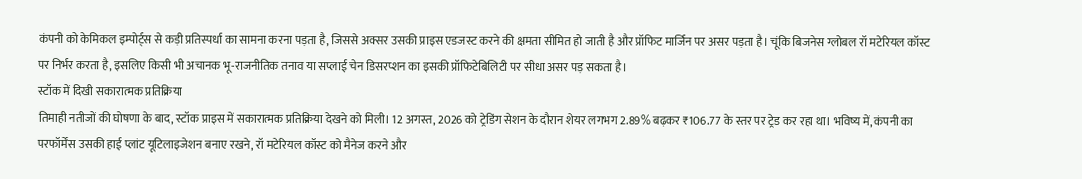कंपनी को केमिकल इम्पोर्ट्स से कड़ी प्रतिस्पर्धा का सामना करना पड़ता है, जिससे अक्सर उसकी प्राइस एडजस्ट करने की क्षमता सीमित हो जाती है और प्रॉफिट मार्जिन पर असर पड़ता है। चूंकि बिजनेस ग्लोबल रॉ मटेरियल कॉस्ट पर निर्भर करता है, इसलिए किसी भी अचानक भू-राजनीतिक तनाव या सप्लाई चेन डिसरप्शन का इसकी प्रॉफिटेबिलिटी पर सीधा असर पड़ सकता है।
स्टॉक में दिखी सकारात्मक प्रतिक्रिया
तिमाही नतीजों की घोषणा के बाद, स्टॉक प्राइस में सकारात्मक प्रतिक्रिया देखने को मिली। 12 अगस्त, 2026 को ट्रेडिंग सेशन के दौरान शेयर लगभग 2.89% बढ़कर ₹106.77 के स्तर पर ट्रेड कर रहा था। भविष्य में, कंपनी का परफॉर्मेंस उसकी हाई प्लांट यूटिलाइजेशन बनाए रखने, रॉ मटेरियल कॉस्ट को मैनेज करने और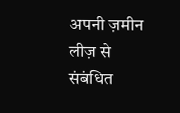अपनी ज़मीन लीज़ से संबंधित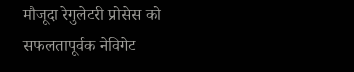मौजूदा रेगुलेटरी प्रोसेस को सफलतापूर्वक नेविगेट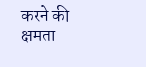करने की क्षमता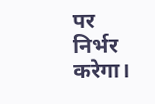पर निर्भर करेगा।